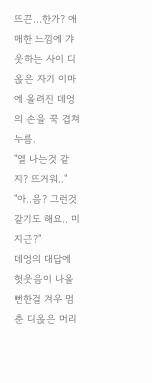뜨끈...한가? 애매한 느낌에 갸웃하는 사이 디옩은 자기 이마에 올려진 데엉의 손을 꾹 겹쳐 누름.
"열 나는것 같지? 뜨거워.."
"아..음? 그런것 같기도 해요.. 미지근?"
데엉의 대답에 헛웃음이 나올뻔한걸 겨우 멈춘 디옩은 머리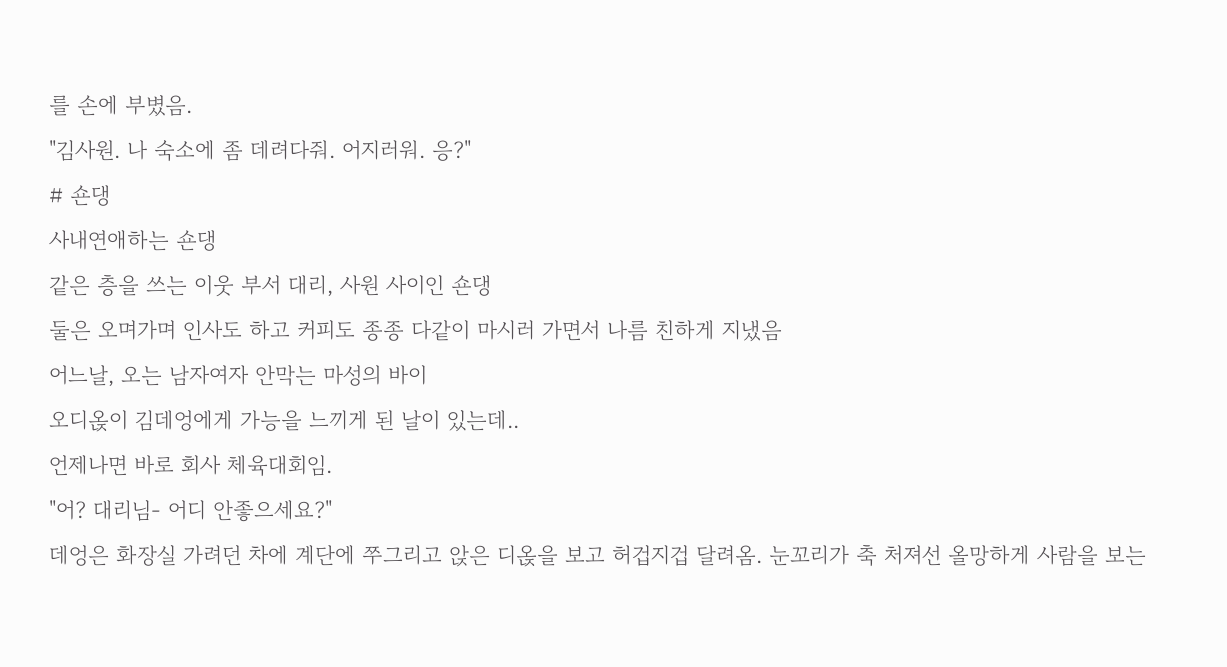를 손에 부볐음.
"김사원. 나 숙소에 좀 데려다줘. 어지러워. 응?"
# 숀댕
사내연애하는 숀댕
같은 층을 쓰는 이웃 부서 대리, 사원 사이인 숀댕
둘은 오며가며 인사도 하고 커피도 종종 다같이 마시러 가면서 나름 친하게 지냈음
어느날, 오는 남자여자 안막는 마성의 바이
오디옩이 김데엉에게 가능을 느끼게 된 날이 있는데..
언제나면 바로 회사 체육대회임.
"어? 대리님- 어디 안좋으세요?"
데엉은 화장실 가려던 차에 계단에 쭈그리고 앉은 디옩을 보고 허겁지겁 달려옴. 눈꼬리가 축 처져선 올망하게 사람을 보는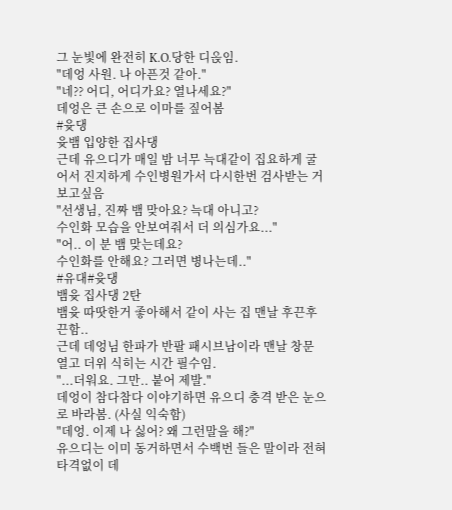그 눈빛에 완전히 K.O.당한 디옩임.
"데엉 사원. 나 아픈것 같아."
"네?? 어디, 어디가요? 열나세요?"
데엉은 큰 손으로 이마를 짚어봄
#윳댕
윳뱀 입양한 집사댕
근데 유으디가 매일 밤 너무 늑대같이 집요하게 굴어서 진지하게 수인병원가서 다시한번 검사받는 거 보고싶음
"선생님, 진짜 뱀 맞아요? 늑대 아니고?
수인화 모습을 안보여줘서 더 의심가요..."
"어.. 이 분 뱀 맞는데요?
수인화를 안해요? 그러면 병나는데.."
#유대#윳댕
뱀윳 집사댕 2탄
뱀윳 따땃한거 좋아해서 같이 사는 집 맨날 후끈후끈함..
근데 데엉님 한파가 반팔 패시브남이라 맨날 창문 열고 더위 식히는 시간 필수임.
"...더워요. 그만.. 붙어 제발."
데엉이 참다참다 이야기하면 유으디 충격 받은 눈으로 바라봄. (사실 익숙함)
"데엉. 이제 나 싫어? 왜 그런말을 해?"
유으디는 이미 동거하면서 수백번 들은 말이라 전혀 타격없이 데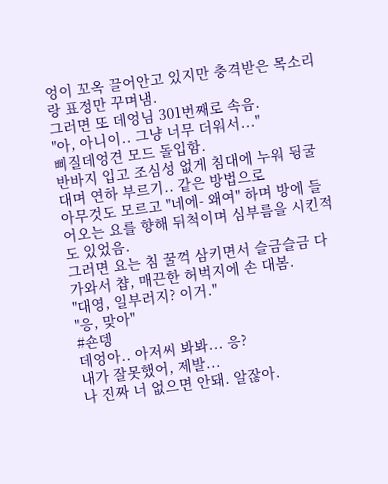엉이 꼬옥 끌어안고 있지만 충격받은 목소리랑 표정만 꾸며냄.
그러면 또 데엉님 301번째로 속음.
"아, 아니이.. 그냥 너무 더워서..."
삐질데엉견 모드 돌입함.
반바지 입고 조심성 없게 침대에 누워 뒹굴대며 연하 부르기.. 같은 방법으로
아무것도 모르고 "네에- 왜여" 하며 방에 들어오는 요를 향해 뒤척이며 심부름을 시킨적도 있었음.
그러면 요는 침 꿀꺽 삼키면서 슬금슬금 다가와서 챱, 매끈한 허벅지에 손 대봄.
"대영, 일부러지? 이거."
"응, 맞아"
#숀뎅
데엉아.. 아저씨 봐봐... 응?
내가 잘못했어, 제발...
나 진짜 너 없으면 안돼. 알잖아.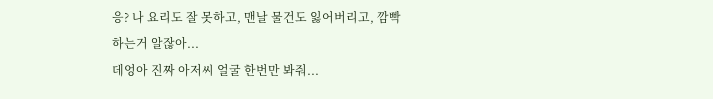응? 나 요리도 잘 못하고, 맨날 물건도 잃어버리고, 깜빡하는거 알잖아...
데엉아 진짜 아저씨 얼굴 한번만 봐줘...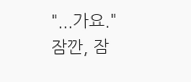"...가요."
잠깐, 잠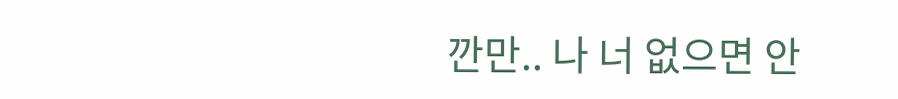깐만.. 나 너 없으면 안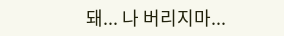돼... 나 버리지마...